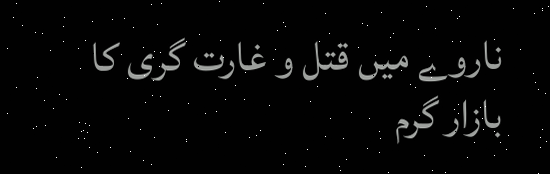ناروے میں قتل و غارت گری کا بازار گرم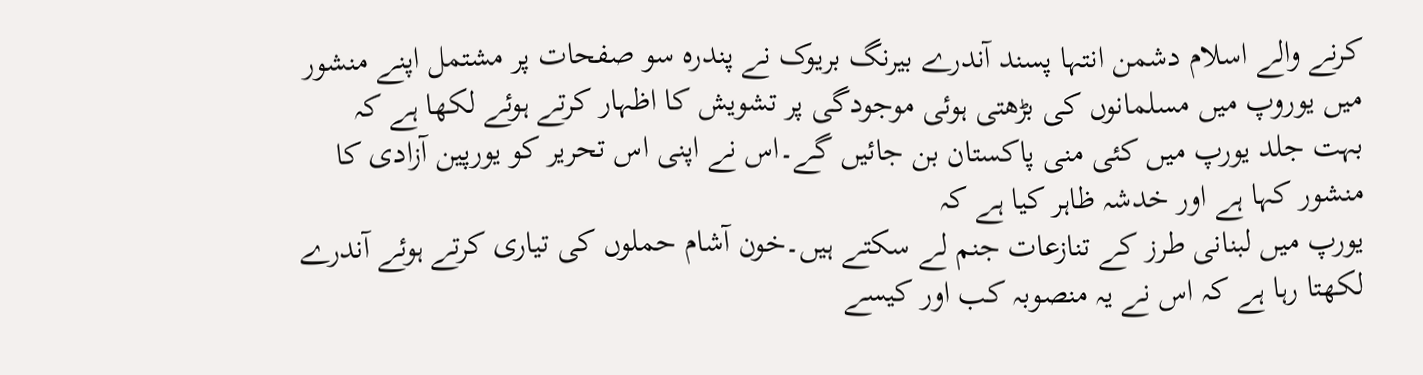کرنے والے اسلام دشمن انتہا پسند آندرے بیرنگ بریوک نے پندرہ سو صفحات پر مشتمل اپنے منشور میں یوروپ میں مسلمانوں کی بڑھتی ہوئی موجودگی پر تشویش کا اظہار کرتے ہوئے لکھا ہے کہ بہت جلد یورپ میں کئی منی پاکستان بن جائیں گے۔اس نے اپنی اس تحریر کو یورپین آزادی کا منشور کہا ہے اور خدشہ ظاہر کیا ہے کہ
یورپ میں لبنانی طرز کے تنازعات جنم لے سکتے ہیں۔خون آشام حملوں کی تیاری کرتے ہوئے آندرے لکھتا رہا ہے کہ اس نے یہ منصوبہ کب اور کیسے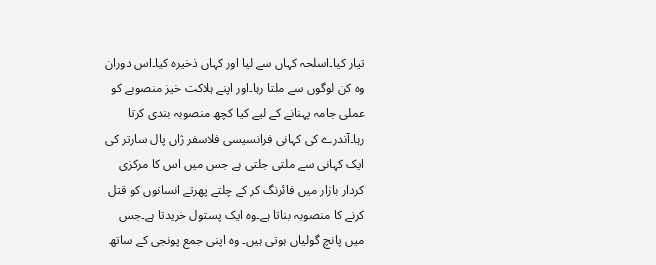تیار کیا۔اسلحہ کہاں سے لیا اور کہاں ذخیرہ کیا۔اس دوران وہ کن لوگوں سے ملتا رہا۔اور اپنے ہلاکت خیز منصوبے کو عملی جامہ پہنانے کے لیے کیا کچھ منصوبہ بندی کرتا رہا۔آندرے کی کہانی فرانسیسی فلاسفر ژاں پال سارتر کی ایک کہانی سے ملتی جلتی ہے جس میں اس کا مرکزی کردار بازار میں فائرنگ کر کے چلتے پھرتے انسانوں کو قتل کرنے کا منصوبہ بناتا ہے۔وہ ایک پستول خریدتا ہے۔جس میں پانچ گولیاں ہوتی ہیں۔ وہ اپنی جمع پونجی کے ساتھ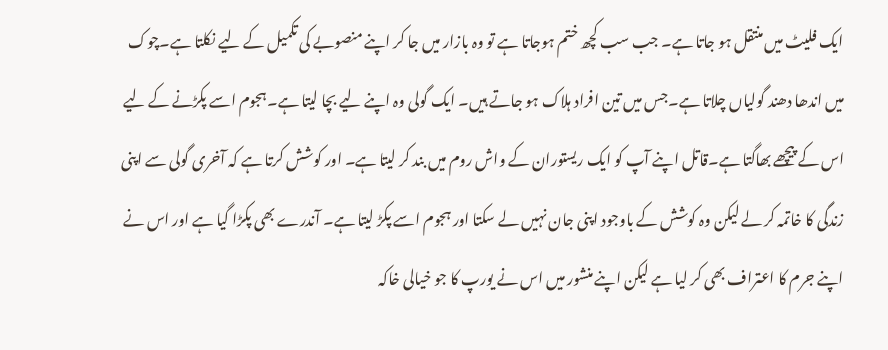ایک فلیٹ میں منتقل ہو جاتا ہے۔ جب سب کچھ ختم ہوجاتا ہے تو وہ بازار میں جا کر اپنے منصوبے کی تکمیل کے لیے نکلتا ہے۔چوک میں اندھا دھند گولیاں چلاتا ہے۔جس میں تین افراد ہلاک ہو جاتے ہیں۔ ایک گولی وہ اپنے لیے بچا لیتا ہے۔ہجوم اسے پکڑنے کے لیے اس کے پیچھے بھاگتا ہے۔قاتل اپنے آپ کو ایک ریستوران کے واش روم میں بند کر لیتا ہے۔ اور کوشش کرتا ہے کہ آخری گولی سے اپنی زندگی کا خاتمہ کر لے لیکن وہ کوشش کے باوجود اپنی جان نہیں لے سکتا اور ہجوم اسے پکڑ لیتا ہے۔ آندرے بھی پکڑا گیا ہے اور اس نے اپنے جرم کا اعتراف بھی کر لیا ہے لیکن اپنے منشور میں اس نے یورپ کا جو خیالی خاکہ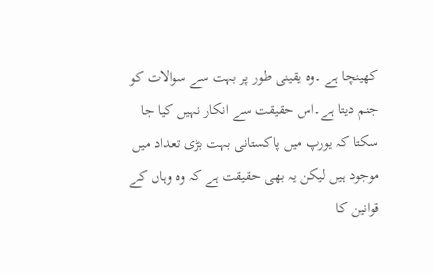کھینچا ہے ۔وہ یقینی طور پر بہت سے سوالات کو جنم دیتا ہے۔اس حقیقت سے انکار نہیں کیا جا سکتا کہ یورپ میں پاکستانی بہت بڑی تعداد میں موجود ہیں لیکن یہ بھی حقیقت ہے کہ وہ وہاں کے قوانین کا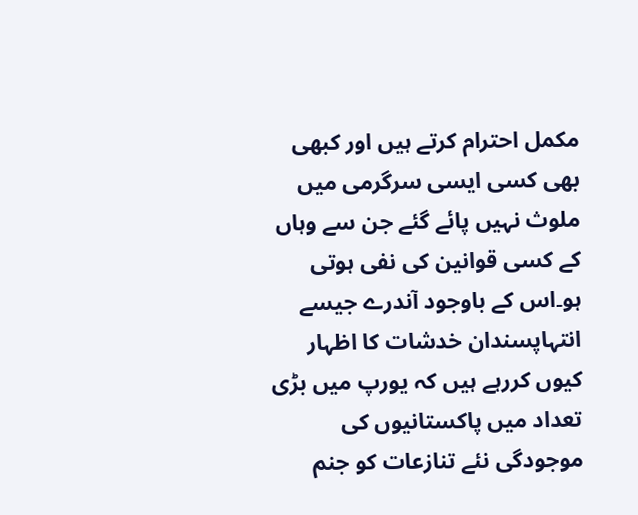مکمل احترام کرتے ہیں اور کبھی بھی کسی ایسی سرگرمی میں ملوث نہیں پائے گئے جن سے وہاں کے کسی قوانین کی نفی ہوتی ہو۔اس کے باوجود آندرے جیسے انتہاپسندان خدشات کا اظہار کیوں کررہے ہیں کہ یورپ میں بڑی تعداد میں پاکستانیوں کی موجودگی نئے تنازعات کو جنم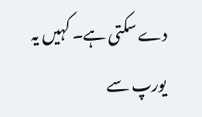دے سکتی ہے۔ کہیں یہ یورپ سے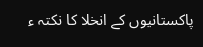پاکستانیوں کے انخلا کا نکتہ ء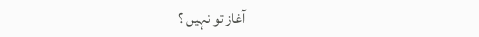آغاز تو نہیں ؟